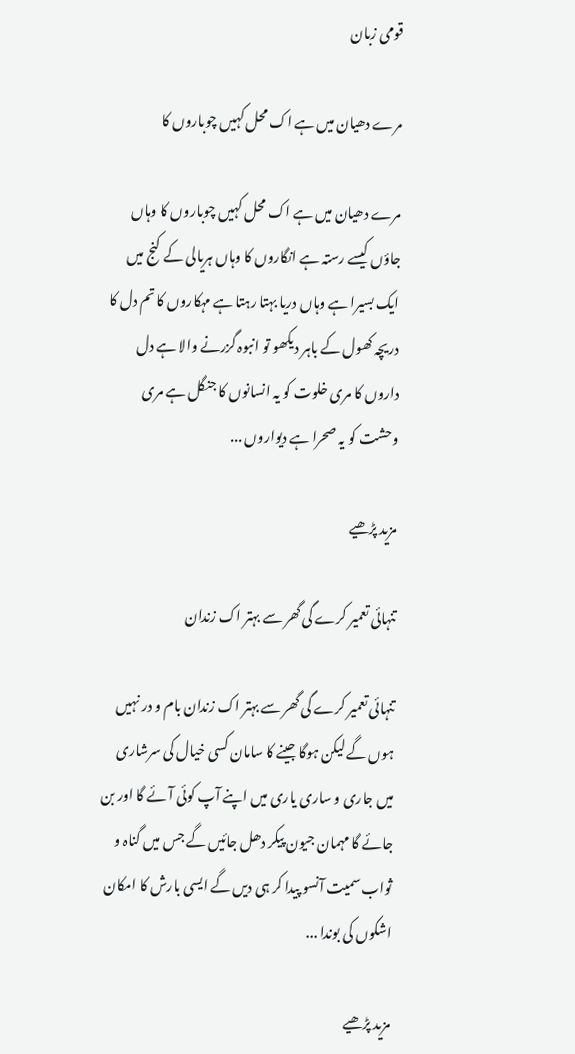قومی زبان

مرے دھیان میں ہے اک محل کہیں چوباروں کا

مرے دھیان میں ہے اک محل کہیں چوباروں کا وہاں جاؤں کیسے رستہ ہے انگاروں کا وہاں ہریالی کے کنج میں ایک بسیرا ہے وہاں دریا بہتا رہتا ہے مہکاروں کا تم دل کا دریچہ کھول کے باہر دیکھو تو انبوہ گزرنے والا ہے دل داروں کا مری خلوت کو یہ انسانوں کا جنگل ہے مری وحشت کو یہ صحرا ہے دیواروں ...

مزید پڑھیے

تنہائی تعمیر کرے گی گھر سے بہتر اک زندان

تنہائی تعمیر کرے گی گھر سے بہتر اک زندان بام و در نہیں ہوں گے لیکن ہوگا جینے کا سامان کسی خیال کی سرشاری میں جاری و ساری یاری میں اپنے آپ کوئی آئے گا اور بن جائے گا مہمان جیون پیکر دھل جائیں گے جس میں گناہ و ثواب سمیت آنسو پیدا کر ہی دیں گے ایسی بارش کا امکان اشکوں کی بوندا ...

مزید پڑھیے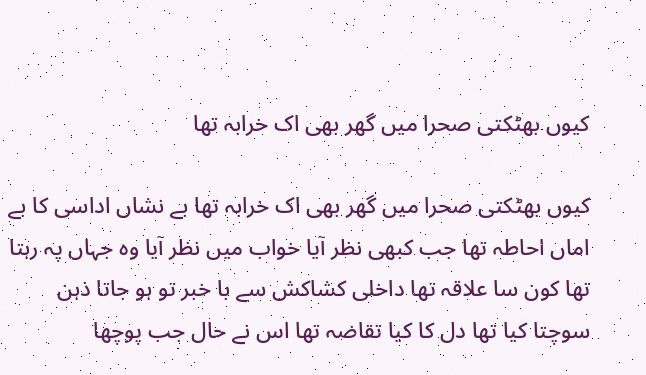کیوں بھٹکتی صحرا میں گھر بھی اک خرابہ تھا

کیوں بھٹکتی صحرا میں گھر بھی اک خرابہ تھا بے نشاں اداسی کا بے اماں احاطہ تھا جب کبھی نظر آیا خواب میں نظر آیا وہ جہاں پہ رہتا تھا کون سا علاقہ تھا داخلی کشاکش سے با خبر تو ہو جاتا ذہن سوچتا کیا تھا دل کا کیا تقاضہ تھا اس نے حال جب پوچھا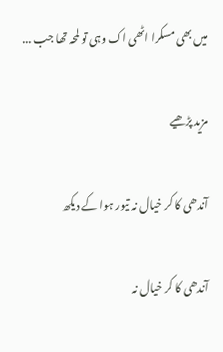میں بھی مسکرا اٹھی اک وہی تو لمحہ تھا جب ...

مزید پڑھیے

آندھی کا کر خیال نہ تیور ہوا کے دیکھ

آندھی کا کر خیال نہ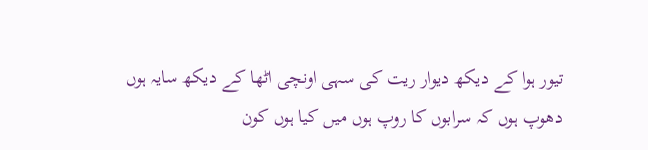تیور ہوا کے دیکھ دیوار ریت کی سہی اونچی اٹھا کے دیکھ سایہ ہوں دھوپ ہوں کہ سرابوں کا روپ ہوں میں کیا ہوں کون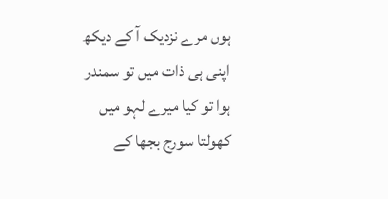ہوں مرے نزدیک آ کے دیکھ اپنی ہی ذات میں تو سمندر ہوا تو کیا میرے لہو میں کھولتا سورج بجھا کے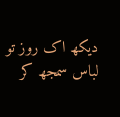دیکھ اک روز تو لباس سمجھ کر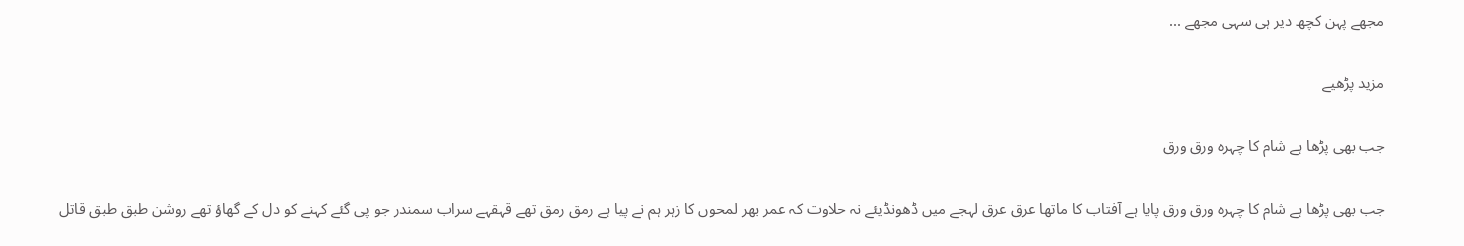مجھے پہن کچھ دیر ہی سہی مجھے ...

مزید پڑھیے

جب بھی پڑھا ہے شام کا چہرہ ورق ورق

جب بھی پڑھا ہے شام کا چہرہ ورق ورق پایا ہے آفتاب کا ماتھا عرق عرق لہجے میں ڈھونڈیئے نہ حلاوت کہ عمر بھر لمحوں کا زہر ہم نے پیا ہے رمق رمق تھے قہقہے سراب سمندر جو پی گئے کہنے کو دل کے گھاؤ تھے روشن طبق طبق قاتل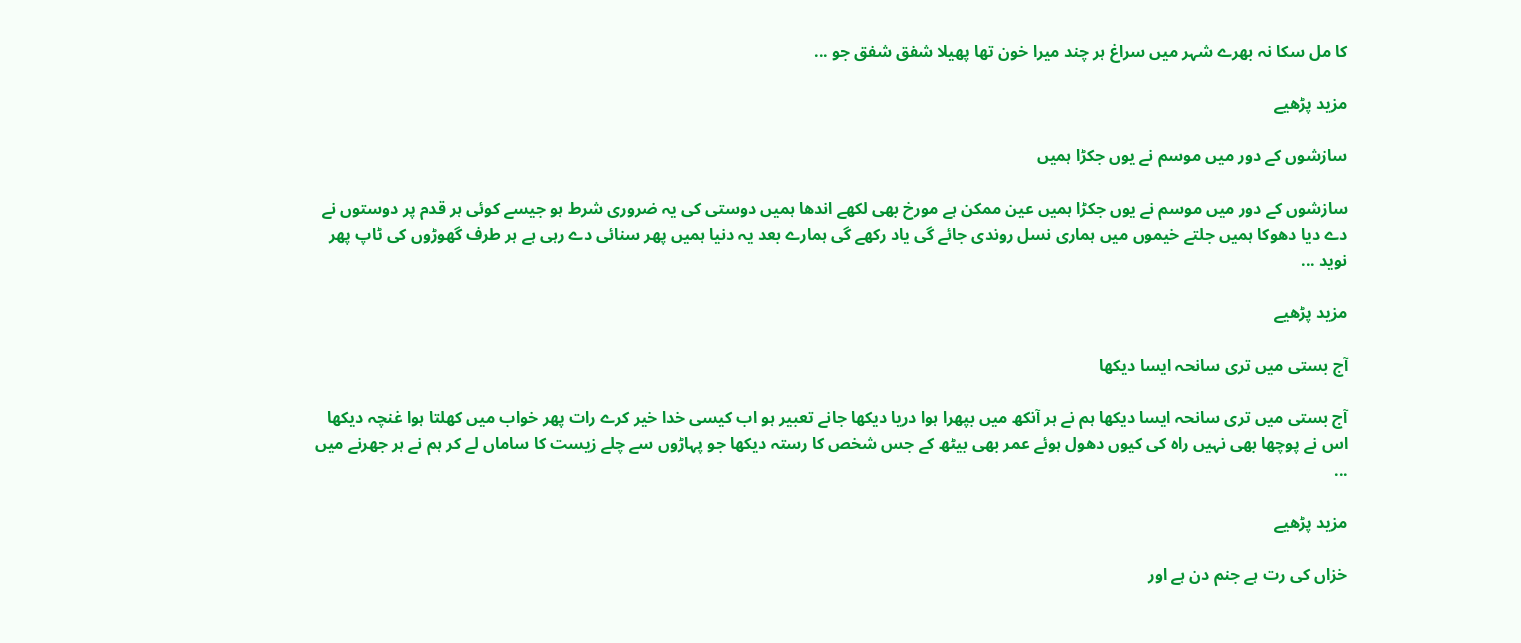کا مل سکا نہ بھرے شہر میں سراغ ہر چند میرا خون تھا پھیلا شفق شفق جو ...

مزید پڑھیے

سازشوں کے دور میں موسم نے یوں جکڑا ہمیں

سازشوں کے دور میں موسم نے یوں جکڑا ہمیں عین ممکن ہے مورخ بھی لکھے اندھا ہمیں دوستی کی یہ ضروری شرط ہو جیسے کوئی ہر قدم پر دوستوں نے دے دیا دھوکا ہمیں جلتے خیموں میں ہماری نسل روندی جائے گی یاد رکھے گی ہمارے بعد یہ دنیا ہمیں پھر سنائی دے رہی ہے ہر طرف گھوڑوں کی ٹاپ پھر نوید ...

مزید پڑھیے

آج بستی میں تری سانحہ ایسا دیکھا

آج بستی میں تری سانحہ ایسا دیکھا ہم نے ہر آنکھ میں بپھرا ہوا دریا دیکھا جانے تعبیر ہو اب کیسی خدا خیر کرے رات پھر خواب میں کھلتا ہوا غنچہ دیکھا اس نے پوچھا بھی نہیں راہ کی کیوں دھول ہوئے عمر بھی بیٹھ کے جس شخص کا رستہ دیکھا جو پہاڑوں سے چلے زیست کا ساماں لے کر ہم نے ہر جھرنے میں ...

مزید پڑھیے

خزاں کی رت ہے جنم دن ہے اور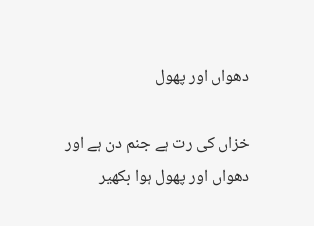دھواں اور پھول

خزاں کی رت ہے جنم دن ہے اور دھواں اور پھول ہوا بکھیر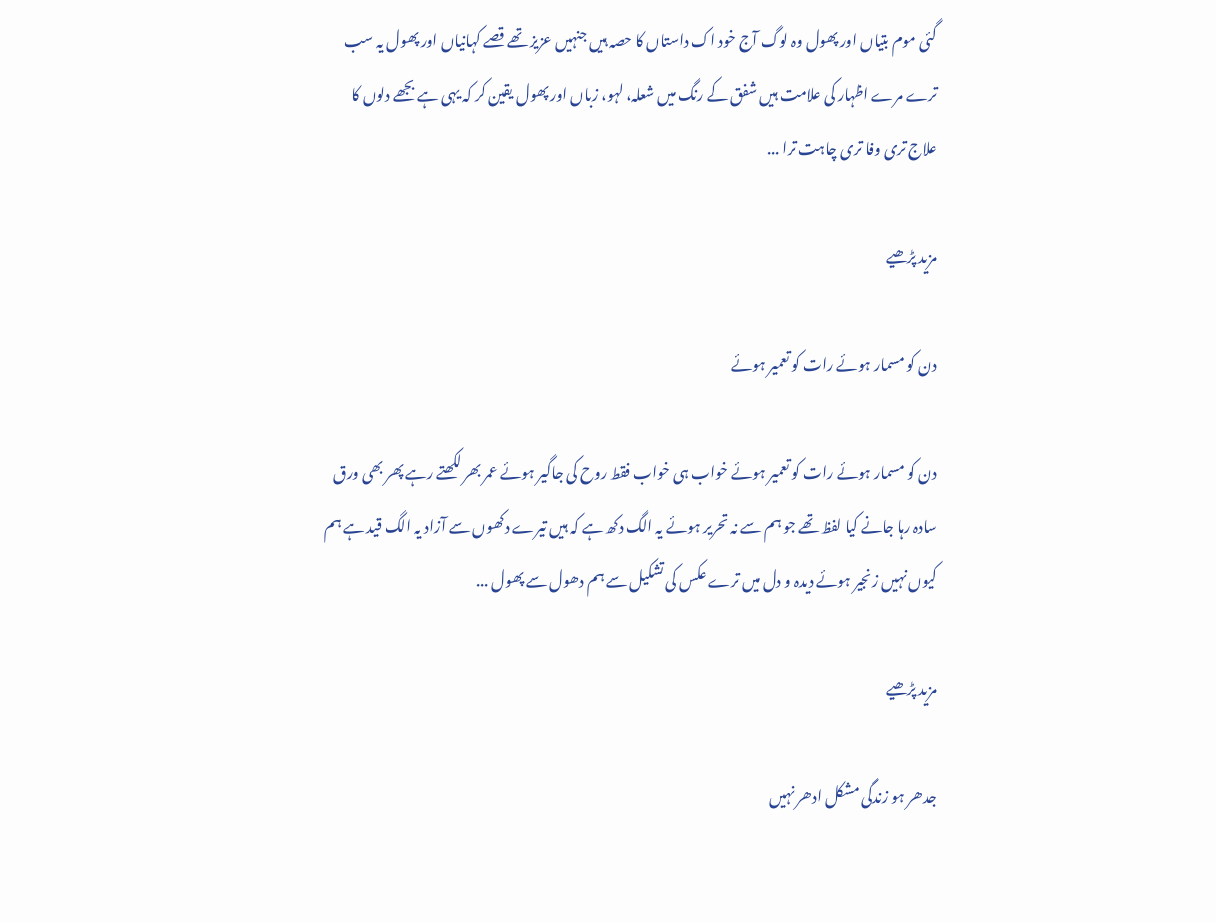گئی موم بتیاں اور پھول وہ لوگ آج خود اک داستاں کا حصہ ہیں جنہیں عزیز تھے قصے کہانیاں اور پھول یہ سب ترے مرے اظہار کی علامت ہیں شفق کے رنگ میں شعلہ، لہو، زباں اور پھول یقین کر کہ یہی ہے بجھے دلوں کا علاج تری وفا تری چاہت ترا ...

مزید پڑھیے

دن کو مسمار ہوئے رات کو تعمیر ہوئے

دن کو مسمار ہوئے رات کو تعمیر ہوئے خواب ہی خواب فقط روح کی جاگیر ہوئے عمر بھر لکھتے رہے پھر بھی ورق سادہ رہا جانے کیا لفظ تھے جو ہم سے نہ تحریر ہوئے یہ الگ دکھ ہے کہ ہیں تیرے دکھوں سے آزاد یہ الگ قید ہے ہم کیوں نہیں زنجیر ہوئے دیدہ و دل میں ترے عکس کی تشکیل سے ہم دھول سے پھول ...

مزید پڑھیے

جدھر ہو زندگی مشکل ادھر نہیں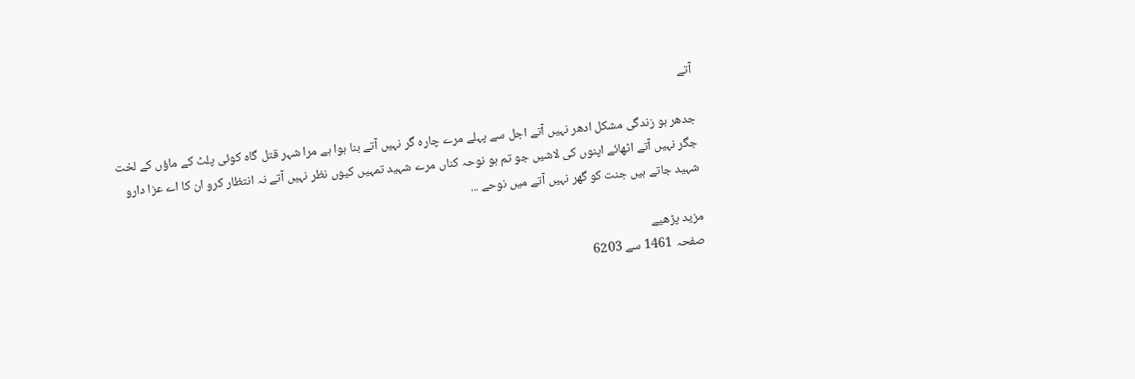آتے

جدھر ہو زندگی مشکل ادھر نہیں آتے اجل سے پہلے مرے چارہ گر نہیں آتے بنا ہوا ہے مرا شہر قتل گاہ کوئی پلٹ کے ماؤں کے لخت جگر نہیں آتے اٹھائے اپنوں کی لاشیں جو تم ہو نوحہ کناں مرے شہید تمہیں کیوں نظر نہیں آتے نہ انتظار کرو ان کا اے عزا دارو شہید جاتے ہیں جنت کو گھر نہیں آتے میں نوحے ...

مزید پڑھیے
صفحہ 1461 سے 6203